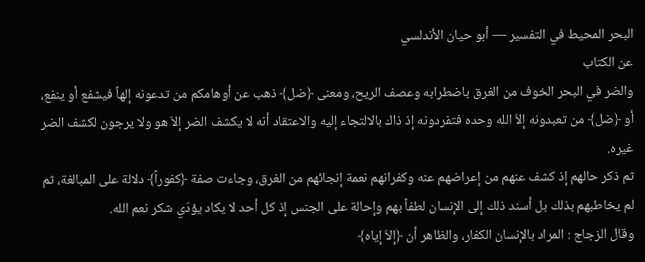البحر المحيط في التفسير — أبو حيان الأندلسي
عن الكتاب
والضر في البحر الخوف من الغرق باضطرابه وعصف الريح، ومعنى ﴿ضل﴾ ذهب عن أوهامكم من تدعونه إلهاً فيشفع أو ينفع، أو ﴿ضل﴾ من تعبدونه إلاّ الله وحده فتفردونه إذ ذاك بالالتجاء إليه والاعتقاد أنه لا يكشف الضر إلاّ هو ولا يرجون لكشف الضر غيره.
ثم ذكر حالهم إذ كشف عنهم من إعراضهم عنه وكفرانهم نعمة إنجائهم من الغرق، وجاءت صفة ﴿كفوراً﴾ دلالة على المبالغة، ثم لم يخاطبهم بذلك بل أسند ذلك إلى الإنسان لطفاً بهم وإحالة على الجنس إذ كل أحد لا يكاد يؤدّي شكر نعم الله.
وقال الزجاج : المراد بالإنسان الكفار، والظاهر أن ﴿إلاّ إياه﴾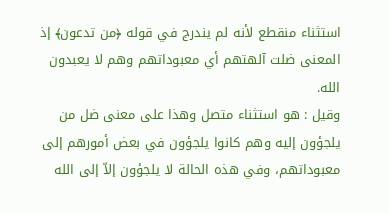استثناء منقطع لأنه لم يندرج في قوله ﴿من تدعون﴾ إذ المعنى ضلت آلهتهم أي معبوداتهم وهم لا يعبدون الله.
وقيل : هو استثناء متصل وهذا على معنى ضل من يلجؤون إليه وهم كانوا يلجؤون في بعض أمورهم إلى معبوداتهم، وفي هذه الحالة لا يلجؤون إلاّ إلى الله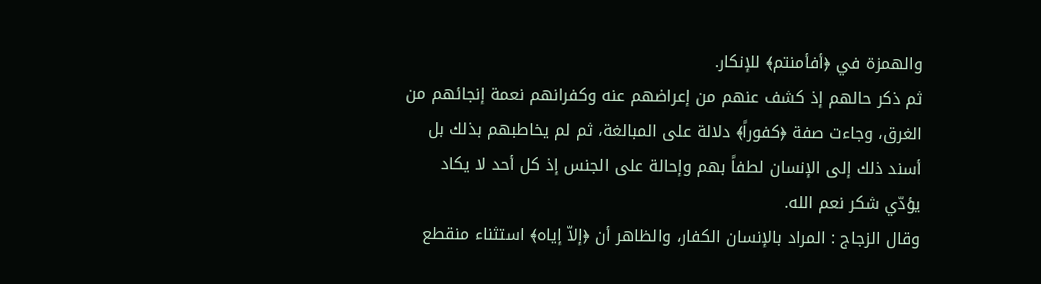والهمزة في ﴿أفأمنتم﴾ للإنكار.
ثم ذكر حالهم إذ كشف عنهم من إعراضهم عنه وكفرانهم نعمة إنجائهم من الغرق، وجاءت صفة ﴿كفوراً﴾ دلالة على المبالغة، ثم لم يخاطبهم بذلك بل أسند ذلك إلى الإنسان لطفاً بهم وإحالة على الجنس إذ كل أحد لا يكاد يؤدّي شكر نعم الله.
وقال الزجاج : المراد بالإنسان الكفار، والظاهر أن ﴿إلاّ إياه﴾ استثناء منقطع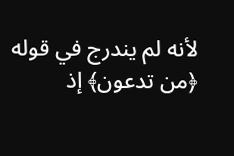لأنه لم يندرج في قوله ﴿من تدعون﴾ إذ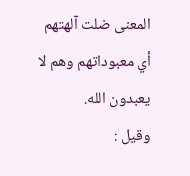المعنى ضلت آلهتهم أي معبوداتهم وهم لا يعبدون الله.
وقيل :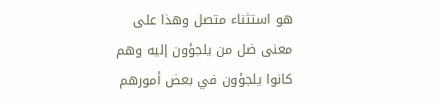هو استثناء متصل وهذا على معنى ضل من يلجؤون إليه وهم كانوا يلجؤون في بعض أمورهم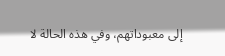إلى معبوداتهم، وفي هذه الحالة لا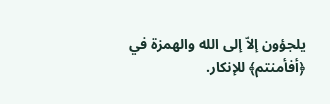يلجؤون إلاّ إلى الله والهمزة في ﴿أفأمنتم﴾ للإنكار.